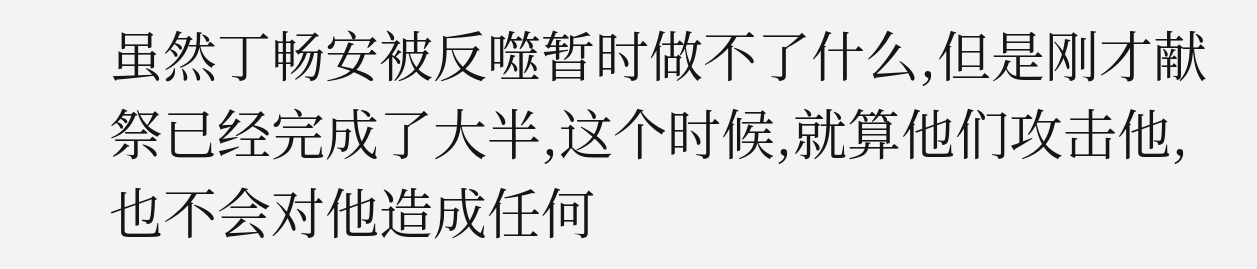虽然丁畅安被反噬暂时做不了什么,但是刚才献祭已经完成了大半,这个时候,就算他们攻击他,也不会对他造成任何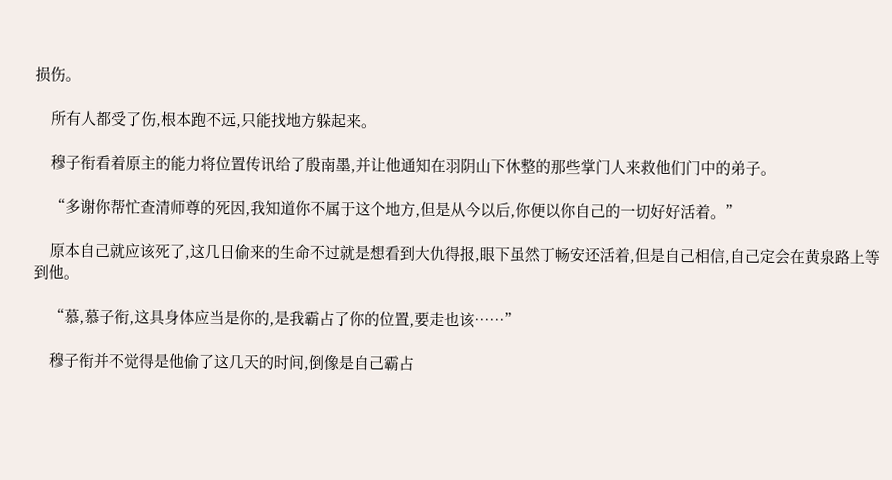损伤。

    所有人都受了伤,根本跑不远,只能找地方躲起来。

    穆子衔看着原主的能力将位置传讯给了殷南墨,并让他通知在羽阴山下休整的那些掌门人来救他们门中的弟子。

    “多谢你帮忙查清师尊的死因,我知道你不属于这个地方,但是从今以后,你便以你自己的一切好好活着。”

    原本自己就应该死了,这几日偷来的生命不过就是想看到大仇得报,眼下虽然丁畅安还活着,但是自己相信,自己定会在黄泉路上等到他。

    “慕,慕子衔,这具身体应当是你的,是我霸占了你的位置,要走也该……”

    穆子衔并不觉得是他偷了这几天的时间,倒像是自己霸占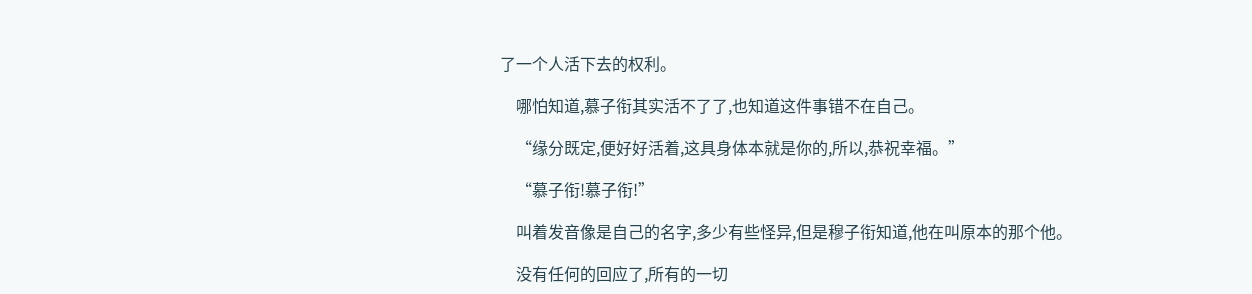了一个人活下去的权利。

    哪怕知道,慕子衔其实活不了了,也知道这件事错不在自己。

    “缘分既定,便好好活着,这具身体本就是你的,所以,恭祝幸福。”

    “慕子衔!慕子衔!”

    叫着发音像是自己的名字,多少有些怪异,但是穆子衔知道,他在叫原本的那个他。

    没有任何的回应了,所有的一切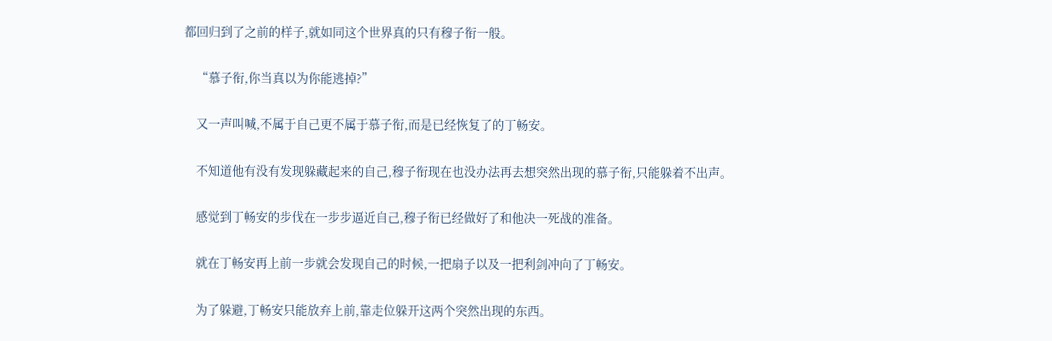都回归到了之前的样子,就如同这个世界真的只有穆子衔一般。

    “慕子衔,你当真以为你能逃掉?”

    又一声叫喊,不属于自己更不属于慕子衔,而是已经恢复了的丁畅安。

    不知道他有没有发现躲藏起来的自己,穆子衔现在也没办法再去想突然出现的慕子衔,只能躲着不出声。

    感觉到丁畅安的步伐在一步步逼近自己,穆子衔已经做好了和他决一死战的准备。

    就在丁畅安再上前一步就会发现自己的时候,一把扇子以及一把利剑冲向了丁畅安。

    为了躲避,丁畅安只能放弃上前,靠走位躲开这两个突然出现的东西。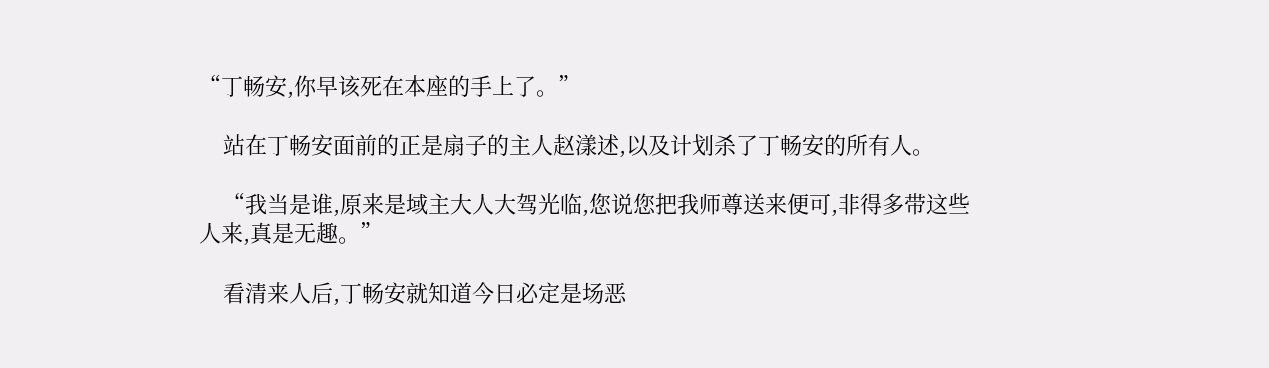“丁畅安,你早该死在本座的手上了。”

    站在丁畅安面前的正是扇子的主人赵漾述,以及计划杀了丁畅安的所有人。

    “我当是谁,原来是域主大人大驾光临,您说您把我师尊送来便可,非得多带这些人来,真是无趣。”

    看清来人后,丁畅安就知道今日必定是场恶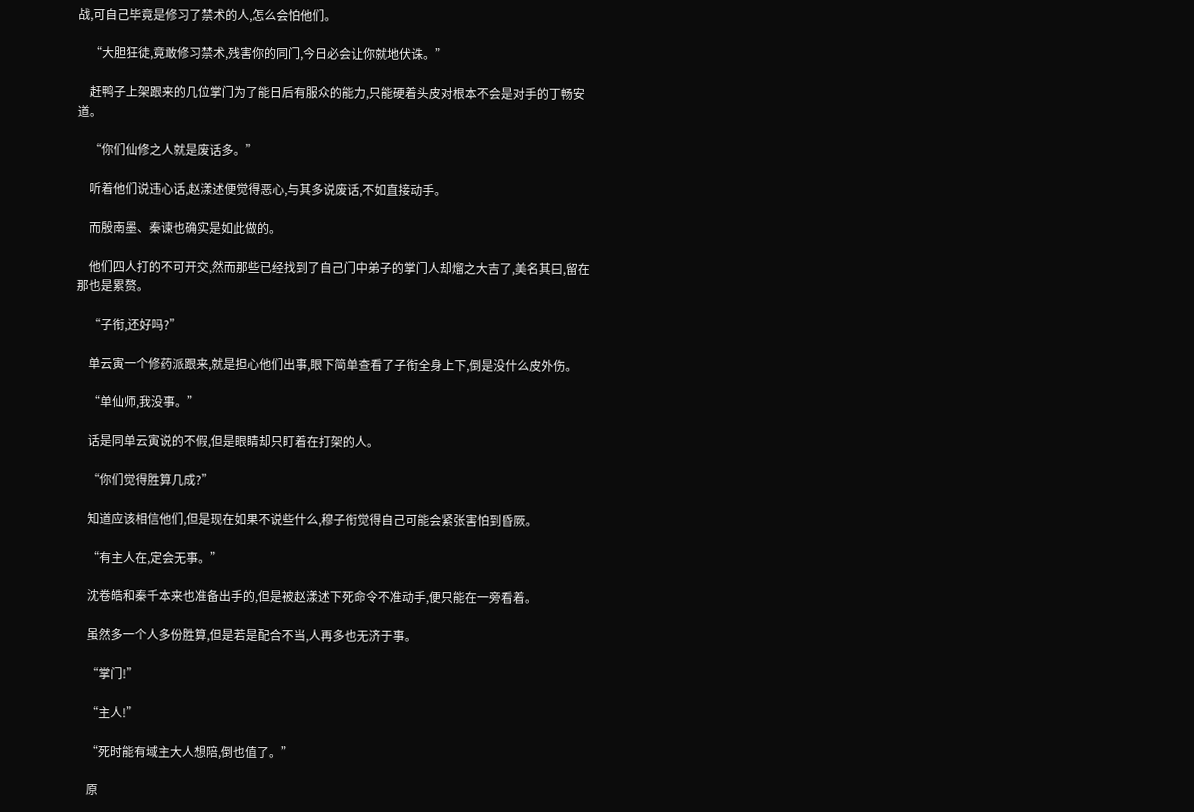战,可自己毕竟是修习了禁术的人,怎么会怕他们。

    “大胆狂徒,竟敢修习禁术,残害你的同门,今日必会让你就地伏诛。”

    赶鸭子上架跟来的几位掌门为了能日后有服众的能力,只能硬着头皮对根本不会是对手的丁畅安道。

    “你们仙修之人就是废话多。”

    听着他们说违心话,赵漾述便觉得恶心,与其多说废话,不如直接动手。

    而殷南墨、秦谏也确实是如此做的。

    他们四人打的不可开交,然而那些已经找到了自己门中弟子的掌门人却熘之大吉了,美名其曰,留在那也是累赘。

    “子衔,还好吗?”

    单云寅一个修药派跟来,就是担心他们出事,眼下简单查看了子衔全身上下,倒是没什么皮外伤。

    “单仙师,我没事。”

    话是同单云寅说的不假,但是眼睛却只盯着在打架的人。

    “你们觉得胜算几成?”

    知道应该相信他们,但是现在如果不说些什么,穆子衔觉得自己可能会紧张害怕到昏厥。

    “有主人在,定会无事。”

    沈卷皓和秦千本来也准备出手的,但是被赵漾述下死命令不准动手,便只能在一旁看着。

    虽然多一个人多份胜算,但是若是配合不当,人再多也无济于事。

    “掌门!”

    “主人!”

    “死时能有域主大人想陪,倒也值了。”

    原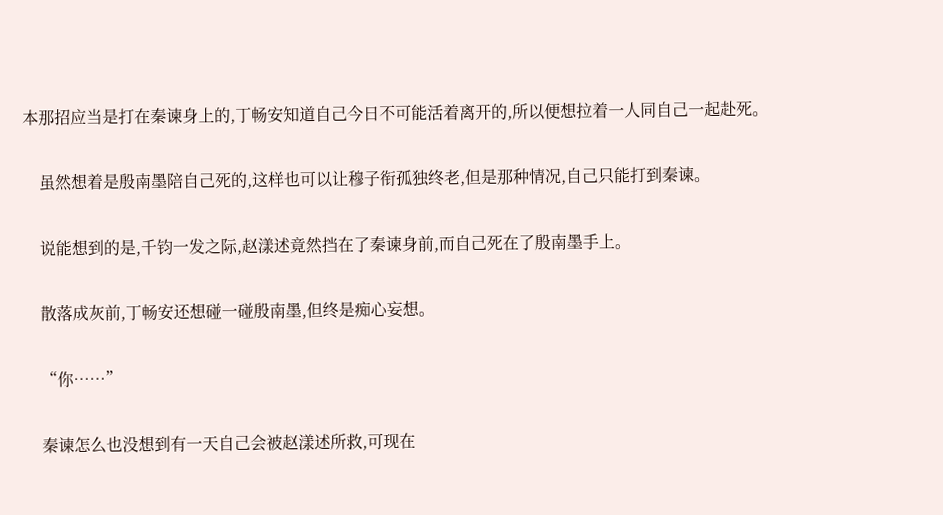本那招应当是打在秦谏身上的,丁畅安知道自己今日不可能活着离开的,所以便想拉着一人同自己一起赴死。

    虽然想着是殷南墨陪自己死的,这样也可以让穆子衔孤独终老,但是那种情况,自己只能打到秦谏。

    说能想到的是,千钧一发之际,赵漾述竟然挡在了秦谏身前,而自己死在了殷南墨手上。

    散落成灰前,丁畅安还想碰一碰殷南墨,但终是痴心妄想。

    “你……”

    秦谏怎么也没想到有一天自己会被赵漾述所救,可现在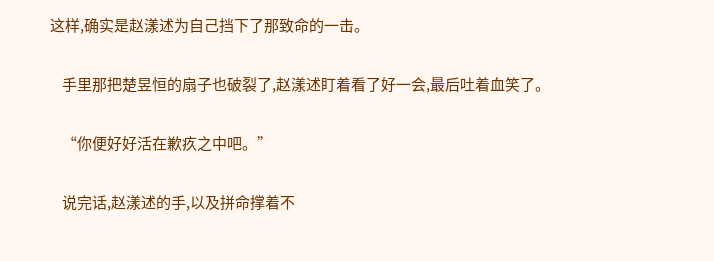这样,确实是赵漾述为自己挡下了那致命的一击。

    手里那把楚昱恒的扇子也破裂了,赵漾述盯着看了好一会,最后吐着血笑了。

    “你便好好活在歉疚之中吧。”

    说完话,赵漾述的手,以及拼命撑着不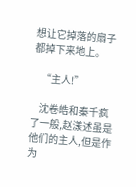想让它掉落的扇子都掉下来地上。

    “主人!”

    沈卷皓和秦千疯了一般,赵漾述虽是他们的主人,但是作为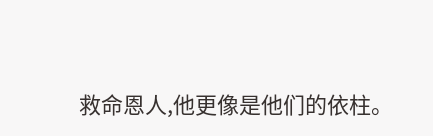救命恩人,他更像是他们的依柱。